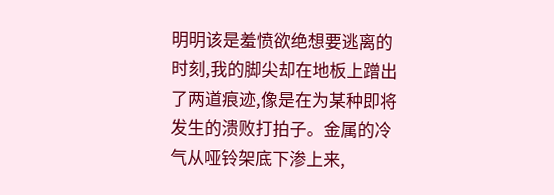明明该是羞愤欲绝想要逃离的时刻,我的脚尖却在地板上蹭出了两道痕迹,像是在为某种即将发生的溃败打拍子。金属的冷气从哑铃架底下渗上来,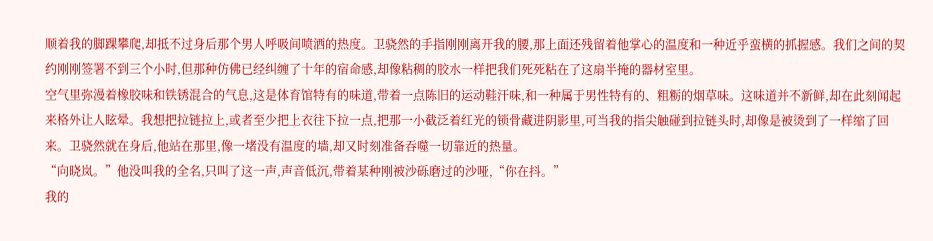顺着我的脚踝攀爬,却抵不过身后那个男人呼吸间喷洒的热度。卫骁然的手指刚刚离开我的腰,那上面还残留着他掌心的温度和一种近乎蛮横的抓握感。我们之间的契约刚刚签署不到三个小时,但那种仿佛已经纠缠了十年的宿命感,却像粘稠的胶水一样把我们死死粘在了这扇半掩的器材室里。
空气里弥漫着橡胶味和铁锈混合的气息,这是体育馆特有的味道,带着一点陈旧的运动鞋汗味,和一种属于男性特有的、粗粝的烟草味。这味道并不新鲜,却在此刻闻起来格外让人眩晕。我想把拉链拉上,或者至少把上衣往下拉一点,把那一小截泛着红光的锁骨藏进阴影里,可当我的指尖触碰到拉链头时,却像是被烫到了一样缩了回来。卫骁然就在身后,他站在那里,像一堵没有温度的墙,却又时刻准备吞噬一切靠近的热量。
“向晓岚。”他没叫我的全名,只叫了这一声,声音低沉,带着某种刚被沙砾磨过的沙哑,“你在抖。”
我的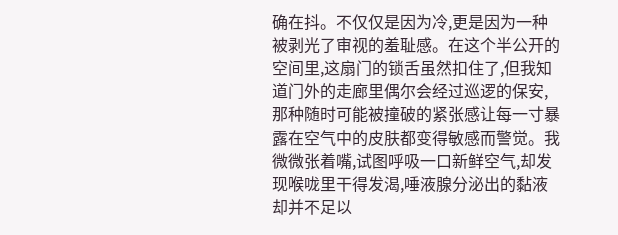确在抖。不仅仅是因为冷,更是因为一种被剥光了审视的羞耻感。在这个半公开的空间里,这扇门的锁舌虽然扣住了,但我知道门外的走廊里偶尔会经过巡逻的保安,那种随时可能被撞破的紧张感让每一寸暴露在空气中的皮肤都变得敏感而警觉。我微微张着嘴,试图呼吸一口新鲜空气,却发现喉咙里干得发渴,唾液腺分泌出的黏液却并不足以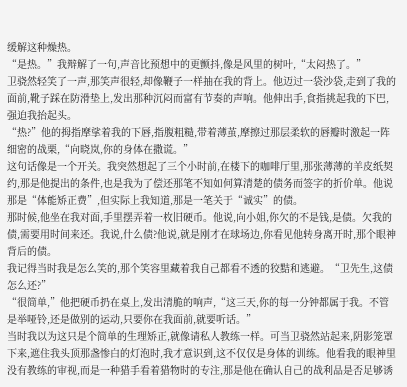缓解这种燥热。
“是热。”我辩解了一句,声音比预想中的更颤抖,像是风里的树叶,“太闷热了。”
卫骁然轻笑了一声,那笑声很轻,却像鞭子一样抽在我的背上。他迈过一袋沙袋,走到了我的面前,靴子踩在防滑垫上,发出那种沉闷而富有节奏的声响。他伸出手,食指挑起我的下巴,强迫我抬起头。
“热?”他的拇指摩挲着我的下唇,指腹粗糙,带着薄茧,摩擦过那层柔软的唇瓣时激起一阵细密的战栗,“向晓岚,你的身体在撒谎。”
这句话像是一个开关。我突然想起了三个小时前,在楼下的咖啡厅里,那张薄薄的羊皮纸契约,那是他提出的条件,也是我为了偿还那笔不知如何算清楚的债务而签字的折价单。他说那是“体能矫正费”,但实际上我知道,那是一笔关于“诚实”的债。
那时候,他坐在我对面,手里摆弄着一枚旧硬币。他说,向小姐,你欠的不是钱,是债。欠我的债,需要用时间来还。我说,什么债?他说,就是刚才在球场边,你看见他转身离开时,那个眼神背后的债。
我记得当时我是怎么笑的,那个笑容里藏着我自己都看不透的狡黠和逃避。“卫先生,这债怎么还?”
“很简单,”他把硬币扔在桌上,发出清脆的响声,“这三天,你的每一分钟都属于我。不管是举哑铃,还是做别的运动,只要你在我面前,就要听话。”
当时我以为这只是个简单的生理矫正,就像请私人教练一样。可当卫骁然站起来,阴影笼罩下来,遮住我头顶那盏惨白的灯泡时,我才意识到,这不仅仅是身体的训练。他看我的眼神里没有教练的审视,而是一种猎手看着猎物时的专注,那是他在确认自己的战利品是否足够诱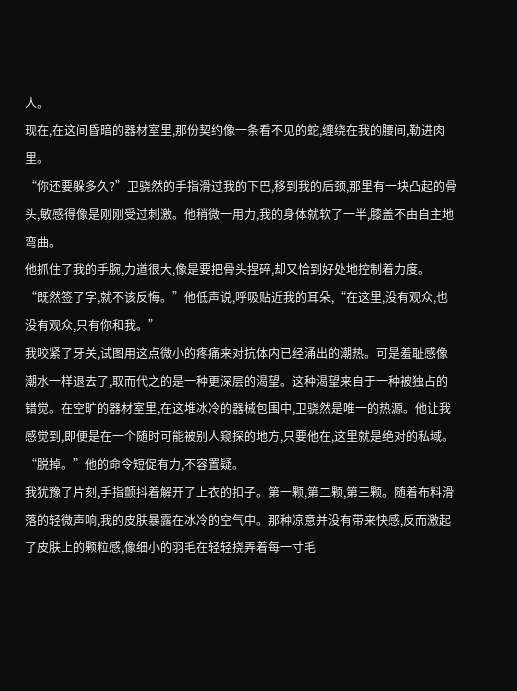人。
现在,在这间昏暗的器材室里,那份契约像一条看不见的蛇,缠绕在我的腰间,勒进肉里。
“你还要躲多久?”卫骁然的手指滑过我的下巴,移到我的后颈,那里有一块凸起的骨头,敏感得像是刚刚受过刺激。他稍微一用力,我的身体就软了一半,膝盖不由自主地弯曲。
他抓住了我的手腕,力道很大,像是要把骨头捏碎,却又恰到好处地控制着力度。
“既然签了字,就不该反悔。”他低声说,呼吸贴近我的耳朵,“在这里,没有观众,也没有观众,只有你和我。”
我咬紧了牙关,试图用这点微小的疼痛来对抗体内已经涌出的潮热。可是羞耻感像潮水一样退去了,取而代之的是一种更深层的渴望。这种渴望来自于一种被独占的错觉。在空旷的器材室里,在这堆冰冷的器械包围中,卫骁然是唯一的热源。他让我感觉到,即便是在一个随时可能被别人窥探的地方,只要他在,这里就是绝对的私域。
“脱掉。”他的命令短促有力,不容置疑。
我犹豫了片刻,手指颤抖着解开了上衣的扣子。第一颗,第二颗,第三颗。随着布料滑落的轻微声响,我的皮肤暴露在冰冷的空气中。那种凉意并没有带来快感,反而激起了皮肤上的颗粒感,像细小的羽毛在轻轻挠弄着每一寸毛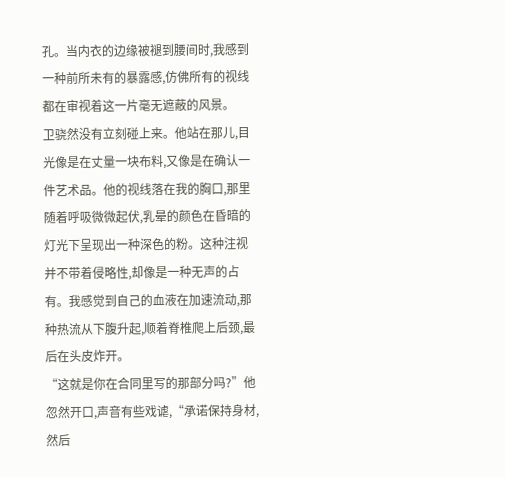孔。当内衣的边缘被褪到腰间时,我感到一种前所未有的暴露感,仿佛所有的视线都在审视着这一片毫无遮蔽的风景。
卫骁然没有立刻碰上来。他站在那儿,目光像是在丈量一块布料,又像是在确认一件艺术品。他的视线落在我的胸口,那里随着呼吸微微起伏,乳晕的颜色在昏暗的灯光下呈现出一种深色的粉。这种注视并不带着侵略性,却像是一种无声的占有。我感觉到自己的血液在加速流动,那种热流从下腹升起,顺着脊椎爬上后颈,最后在头皮炸开。
“这就是你在合同里写的那部分吗?”他忽然开口,声音有些戏谑,“承诺保持身材,然后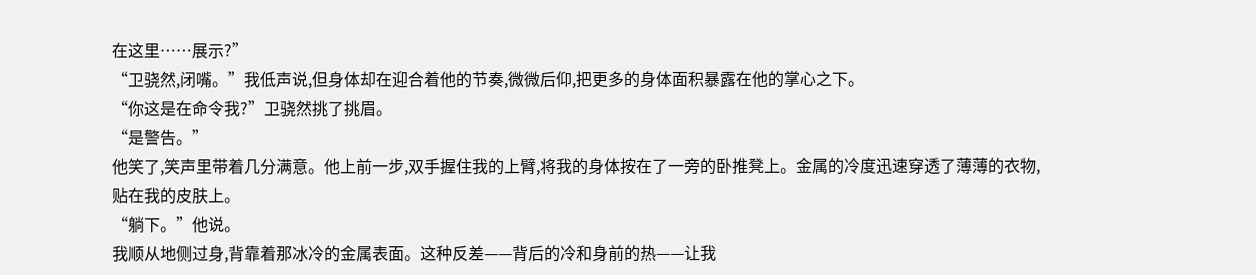在这里……展示?”
“卫骁然,闭嘴。”我低声说,但身体却在迎合着他的节奏,微微后仰,把更多的身体面积暴露在他的掌心之下。
“你这是在命令我?”卫骁然挑了挑眉。
“是警告。”
他笑了,笑声里带着几分满意。他上前一步,双手握住我的上臂,将我的身体按在了一旁的卧推凳上。金属的冷度迅速穿透了薄薄的衣物,贴在我的皮肤上。
“躺下。”他说。
我顺从地侧过身,背靠着那冰冷的金属表面。这种反差——背后的冷和身前的热——让我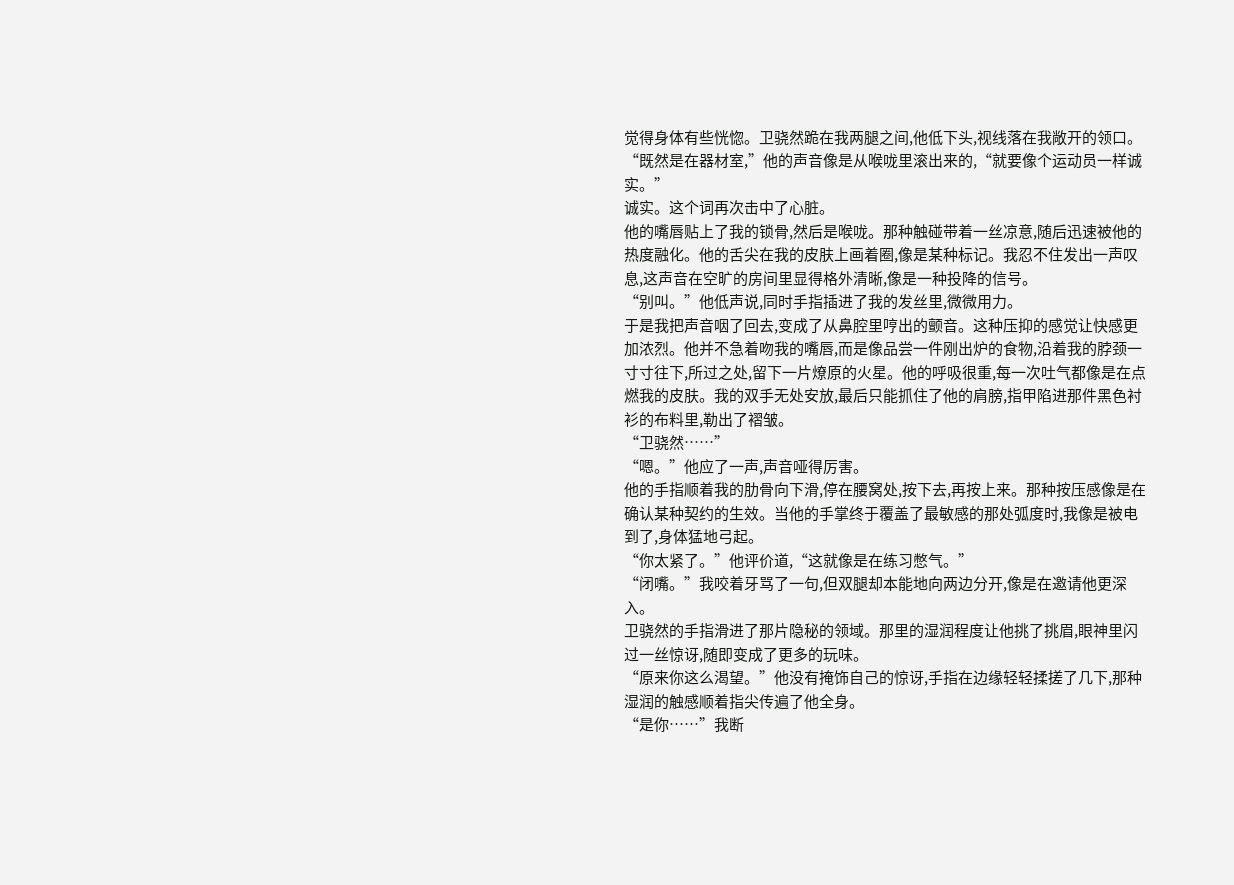觉得身体有些恍惚。卫骁然跪在我两腿之间,他低下头,视线落在我敞开的领口。
“既然是在器材室,”他的声音像是从喉咙里滚出来的,“就要像个运动员一样诚实。”
诚实。这个词再次击中了心脏。
他的嘴唇贴上了我的锁骨,然后是喉咙。那种触碰带着一丝凉意,随后迅速被他的热度融化。他的舌尖在我的皮肤上画着圈,像是某种标记。我忍不住发出一声叹息,这声音在空旷的房间里显得格外清晰,像是一种投降的信号。
“别叫。”他低声说,同时手指插进了我的发丝里,微微用力。
于是我把声音咽了回去,变成了从鼻腔里哼出的颤音。这种压抑的感觉让快感更加浓烈。他并不急着吻我的嘴唇,而是像品尝一件刚出炉的食物,沿着我的脖颈一寸寸往下,所过之处,留下一片燎原的火星。他的呼吸很重,每一次吐气都像是在点燃我的皮肤。我的双手无处安放,最后只能抓住了他的肩膀,指甲陷进那件黑色衬衫的布料里,勒出了褶皱。
“卫骁然……”
“嗯。”他应了一声,声音哑得厉害。
他的手指顺着我的肋骨向下滑,停在腰窝处,按下去,再按上来。那种按压感像是在确认某种契约的生效。当他的手掌终于覆盖了最敏感的那处弧度时,我像是被电到了,身体猛地弓起。
“你太紧了。”他评价道,“这就像是在练习憋气。”
“闭嘴。”我咬着牙骂了一句,但双腿却本能地向两边分开,像是在邀请他更深入。
卫骁然的手指滑进了那片隐秘的领域。那里的湿润程度让他挑了挑眉,眼神里闪过一丝惊讶,随即变成了更多的玩味。
“原来你这么渴望。”他没有掩饰自己的惊讶,手指在边缘轻轻揉搓了几下,那种湿润的触感顺着指尖传遍了他全身。
“是你……”我断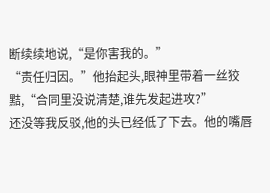断续续地说,“是你害我的。”
“责任归因。”他抬起头,眼神里带着一丝狡黠,“合同里没说清楚,谁先发起进攻?”
还没等我反驳,他的头已经低了下去。他的嘴唇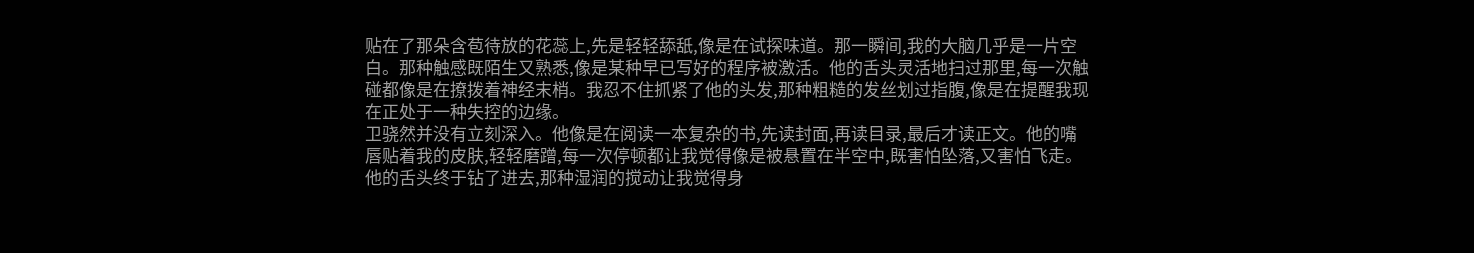贴在了那朵含苞待放的花蕊上,先是轻轻舔舐,像是在试探味道。那一瞬间,我的大脑几乎是一片空白。那种触感既陌生又熟悉,像是某种早已写好的程序被激活。他的舌头灵活地扫过那里,每一次触碰都像是在撩拨着神经末梢。我忍不住抓紧了他的头发,那种粗糙的发丝划过指腹,像是在提醒我现在正处于一种失控的边缘。
卫骁然并没有立刻深入。他像是在阅读一本复杂的书,先读封面,再读目录,最后才读正文。他的嘴唇贴着我的皮肤,轻轻磨蹭,每一次停顿都让我觉得像是被悬置在半空中,既害怕坠落,又害怕飞走。他的舌头终于钻了进去,那种湿润的搅动让我觉得身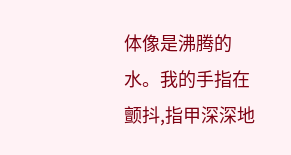体像是沸腾的水。我的手指在颤抖,指甲深深地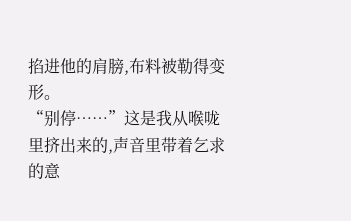掐进他的肩膀,布料被勒得变形。
“别停……”这是我从喉咙里挤出来的,声音里带着乞求的意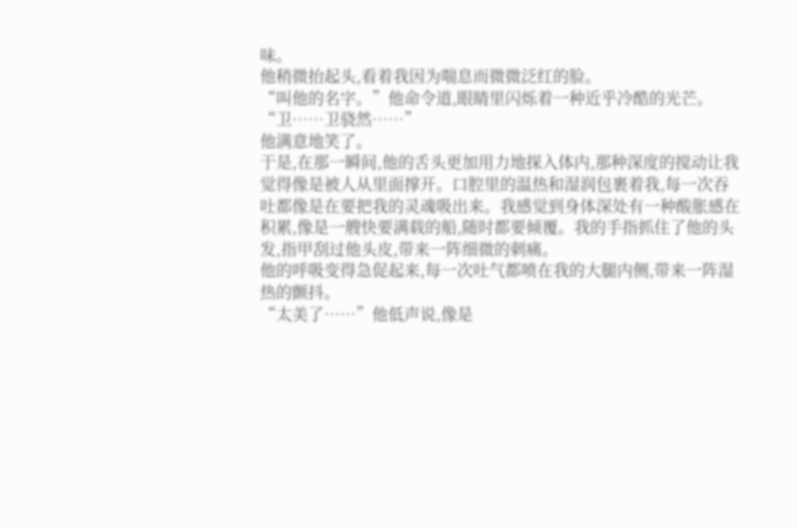味。
他稍微抬起头,看着我因为喘息而微微泛红的脸。
“叫他的名字。”他命令道,眼睛里闪烁着一种近乎冷酷的光芒。
“卫……卫骁然……”
他满意地笑了。
于是,在那一瞬间,他的舌头更加用力地探入体内,那种深度的搅动让我觉得像是被人从里面撑开。口腔里的温热和湿润包裹着我,每一次吞吐都像是在要把我的灵魂吸出来。我感觉到身体深处有一种酸胀感在积累,像是一艘快要满载的船,随时都要倾覆。我的手指抓住了他的头发,指甲刮过他头皮,带来一阵细微的刺痛。
他的呼吸变得急促起来,每一次吐气都喷在我的大腿内侧,带来一阵湿热的颤抖。
“太美了……”他低声说,像是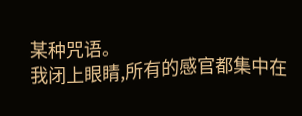某种咒语。
我闭上眼睛,所有的感官都集中在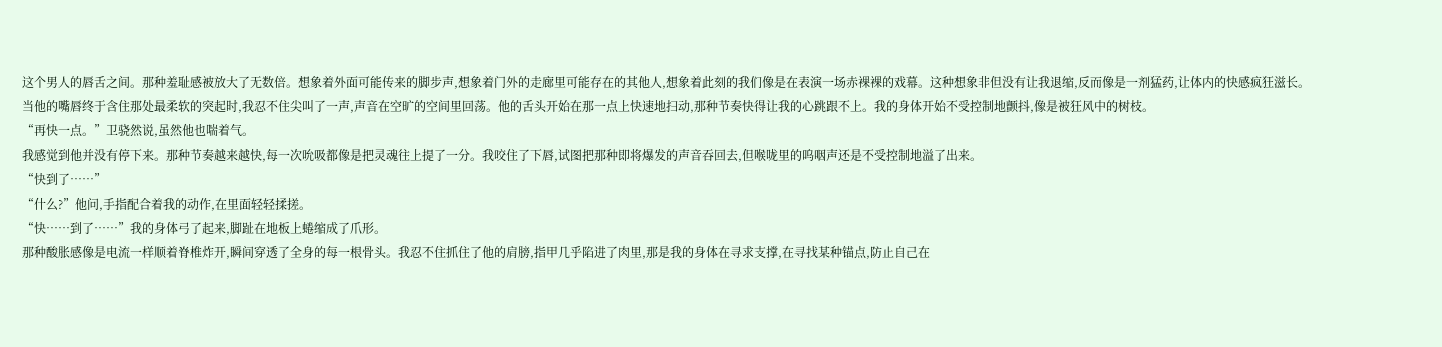这个男人的唇舌之间。那种羞耻感被放大了无数倍。想象着外面可能传来的脚步声,想象着门外的走廊里可能存在的其他人,想象着此刻的我们像是在表演一场赤裸裸的戏幕。这种想象非但没有让我退缩,反而像是一剂猛药,让体内的快感疯狂滋长。
当他的嘴唇终于含住那处最柔软的突起时,我忍不住尖叫了一声,声音在空旷的空间里回荡。他的舌头开始在那一点上快速地扫动,那种节奏快得让我的心跳跟不上。我的身体开始不受控制地颤抖,像是被狂风中的树枝。
“再快一点。”卫骁然说,虽然他也喘着气。
我感觉到他并没有停下来。那种节奏越来越快,每一次吮吸都像是把灵魂往上提了一分。我咬住了下唇,试图把那种即将爆发的声音吞回去,但喉咙里的呜咽声还是不受控制地溢了出来。
“快到了……”
“什么?”他问,手指配合着我的动作,在里面轻轻揉搓。
“快……到了……”我的身体弓了起来,脚趾在地板上蜷缩成了爪形。
那种酸胀感像是电流一样顺着脊椎炸开,瞬间穿透了全身的每一根骨头。我忍不住抓住了他的肩膀,指甲几乎陷进了肉里,那是我的身体在寻求支撑,在寻找某种锚点,防止自己在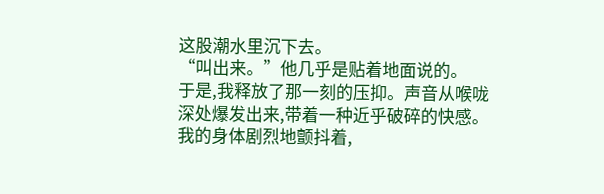这股潮水里沉下去。
“叫出来。”他几乎是贴着地面说的。
于是,我释放了那一刻的压抑。声音从喉咙深处爆发出来,带着一种近乎破碎的快感。我的身体剧烈地颤抖着,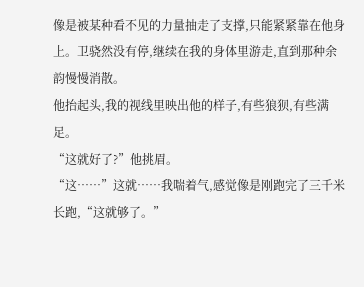像是被某种看不见的力量抽走了支撑,只能紧紧靠在他身上。卫骁然没有停,继续在我的身体里游走,直到那种余韵慢慢消散。
他抬起头,我的视线里映出他的样子,有些狼狈,有些满足。
“这就好了?”他挑眉。
“这……”这就……我喘着气,感觉像是刚跑完了三千米长跑,“这就够了。”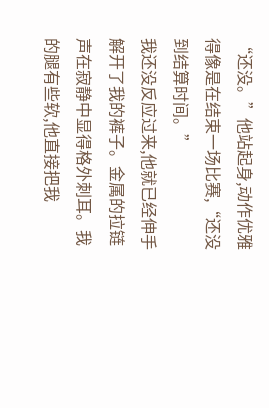“还没。”他站起身,动作优雅得像是在结束一场比赛,“还没到结算时间。”
我还没反应过来,他就已经伸手解开了我的裤子。金属的拉链声在寂静中显得格外刺耳。我的腿有些软,他直接把我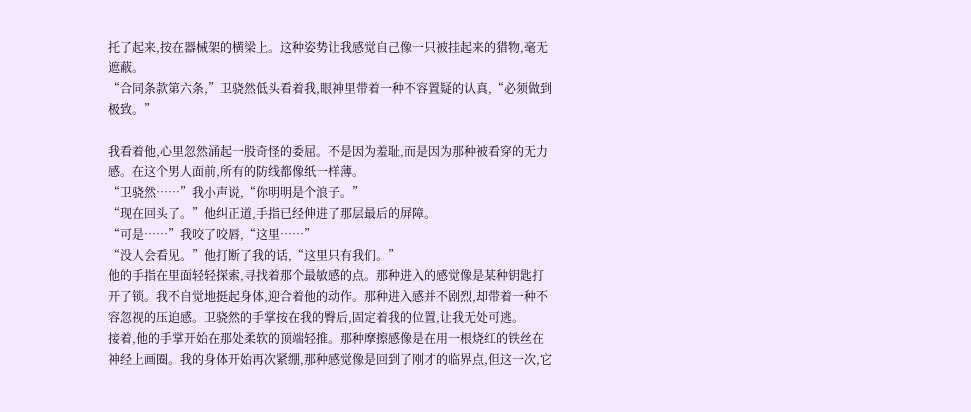托了起来,按在器械架的横梁上。这种姿势让我感觉自己像一只被挂起来的猎物,毫无遮蔽。
“合同条款第六条,”卫骁然低头看着我,眼神里带着一种不容置疑的认真,“必须做到极致。”

我看着他,心里忽然涌起一股奇怪的委屈。不是因为羞耻,而是因为那种被看穿的无力感。在这个男人面前,所有的防线都像纸一样薄。
“卫骁然……”我小声说,“你明明是个浪子。”
“现在回头了。”他纠正道,手指已经伸进了那层最后的屏障。
“可是……”我咬了咬唇,“这里……”
“没人会看见。”他打断了我的话,“这里只有我们。”
他的手指在里面轻轻探索,寻找着那个最敏感的点。那种进入的感觉像是某种钥匙打开了锁。我不自觉地挺起身体,迎合着他的动作。那种进入感并不剧烈,却带着一种不容忽视的压迫感。卫骁然的手掌按在我的臀后,固定着我的位置,让我无处可逃。
接着,他的手掌开始在那处柔软的顶端轻推。那种摩擦感像是在用一根烧红的铁丝在神经上画圈。我的身体开始再次紧绷,那种感觉像是回到了刚才的临界点,但这一次,它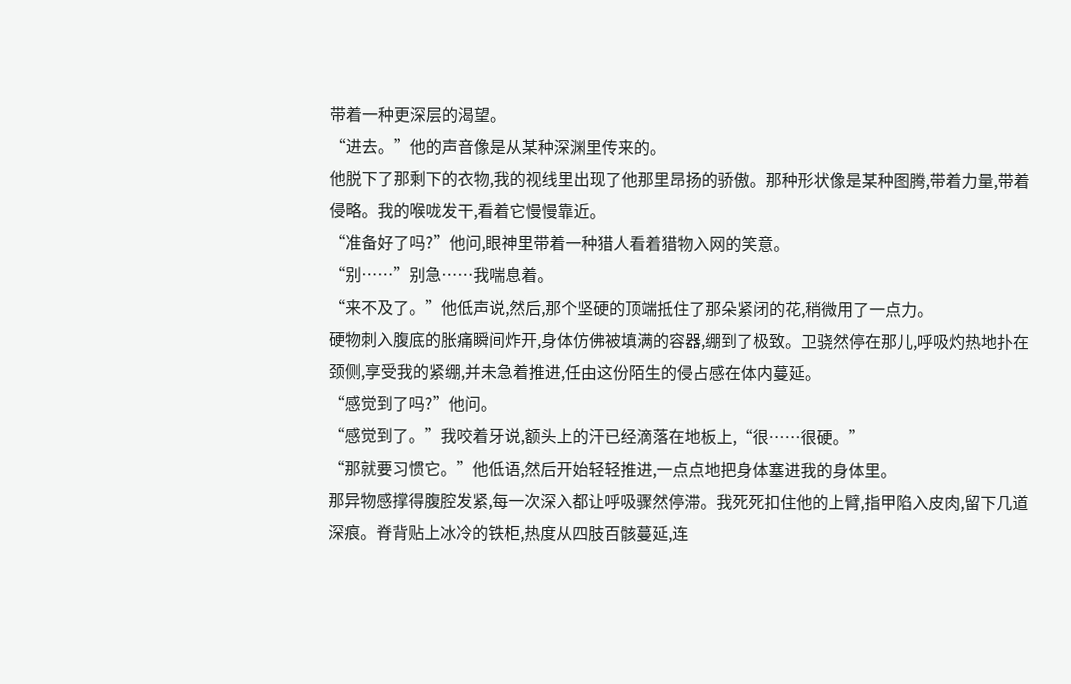带着一种更深层的渴望。
“进去。”他的声音像是从某种深渊里传来的。
他脱下了那剩下的衣物,我的视线里出现了他那里昂扬的骄傲。那种形状像是某种图腾,带着力量,带着侵略。我的喉咙发干,看着它慢慢靠近。
“准备好了吗?”他问,眼神里带着一种猎人看着猎物入网的笑意。
“别……”别急……我喘息着。
“来不及了。”他低声说,然后,那个坚硬的顶端抵住了那朵紧闭的花,稍微用了一点力。
硬物刺入腹底的胀痛瞬间炸开,身体仿佛被填满的容器,绷到了极致。卫骁然停在那儿,呼吸灼热地扑在颈侧,享受我的紧绷,并未急着推进,任由这份陌生的侵占感在体内蔓延。
“感觉到了吗?”他问。
“感觉到了。”我咬着牙说,额头上的汗已经滴落在地板上,“很……很硬。”
“那就要习惯它。”他低语,然后开始轻轻推进,一点点地把身体塞进我的身体里。
那异物感撑得腹腔发紧,每一次深入都让呼吸骤然停滞。我死死扣住他的上臂,指甲陷入皮肉,留下几道深痕。脊背贴上冰冷的铁柜,热度从四肢百骸蔓延,连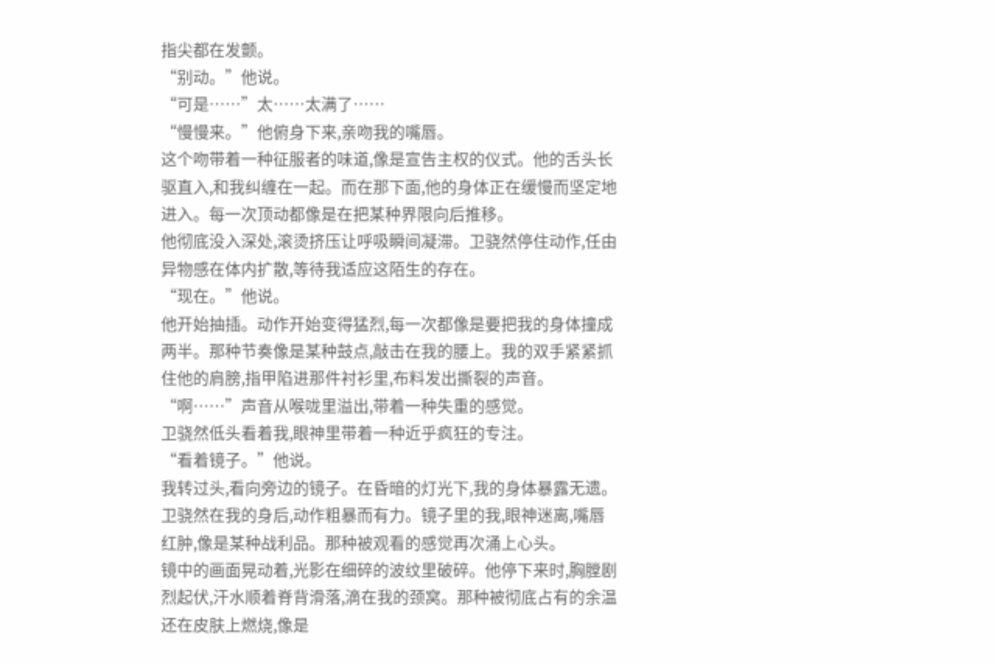指尖都在发颤。
“别动。”他说。
“可是……”太……太满了……
“慢慢来。”他俯身下来,亲吻我的嘴唇。
这个吻带着一种征服者的味道,像是宣告主权的仪式。他的舌头长驱直入,和我纠缠在一起。而在那下面,他的身体正在缓慢而坚定地进入。每一次顶动都像是在把某种界限向后推移。
他彻底没入深处,滚烫挤压让呼吸瞬间凝滞。卫骁然停住动作,任由异物感在体内扩散,等待我适应这陌生的存在。
“现在。”他说。
他开始抽插。动作开始变得猛烈,每一次都像是要把我的身体撞成两半。那种节奏像是某种鼓点,敲击在我的腰上。我的双手紧紧抓住他的肩膀,指甲陷进那件衬衫里,布料发出撕裂的声音。
“啊……”声音从喉咙里溢出,带着一种失重的感觉。
卫骁然低头看着我,眼神里带着一种近乎疯狂的专注。
“看着镜子。”他说。
我转过头,看向旁边的镜子。在昏暗的灯光下,我的身体暴露无遗。卫骁然在我的身后,动作粗暴而有力。镜子里的我,眼神迷离,嘴唇红肿,像是某种战利品。那种被观看的感觉再次涌上心头。
镜中的画面晃动着,光影在细碎的波纹里破碎。他停下来时,胸膛剧烈起伏,汗水顺着脊背滑落,滴在我的颈窝。那种被彻底占有的余温还在皮肤上燃烧,像是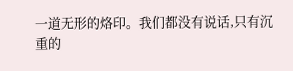一道无形的烙印。我们都没有说话,只有沉重的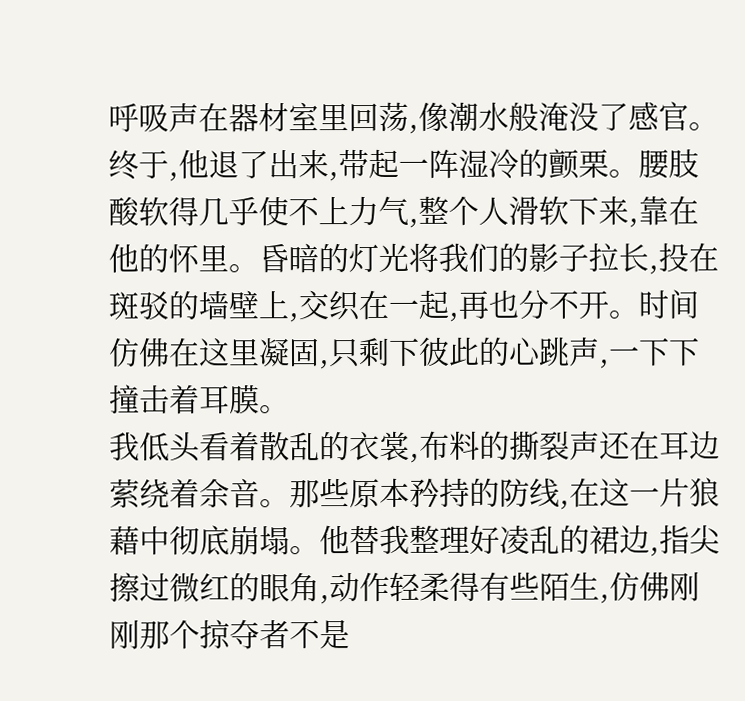呼吸声在器材室里回荡,像潮水般淹没了感官。
终于,他退了出来,带起一阵湿冷的颤栗。腰肢酸软得几乎使不上力气,整个人滑软下来,靠在他的怀里。昏暗的灯光将我们的影子拉长,投在斑驳的墙壁上,交织在一起,再也分不开。时间仿佛在这里凝固,只剩下彼此的心跳声,一下下撞击着耳膜。
我低头看着散乱的衣裳,布料的撕裂声还在耳边萦绕着余音。那些原本矜持的防线,在这一片狼藉中彻底崩塌。他替我整理好凌乱的裙边,指尖擦过微红的眼角,动作轻柔得有些陌生,仿佛刚刚那个掠夺者不是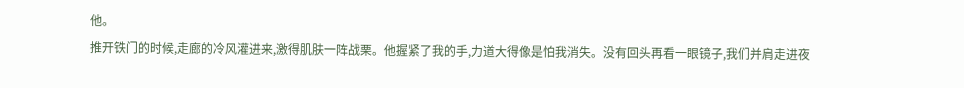他。
推开铁门的时候,走廊的冷风灌进来,激得肌肤一阵战栗。他握紧了我的手,力道大得像是怕我消失。没有回头再看一眼镜子,我们并肩走进夜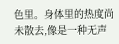色里。身体里的热度尚未散去,像是一种无声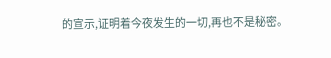的宣示,证明着今夜发生的一切,再也不是秘密。